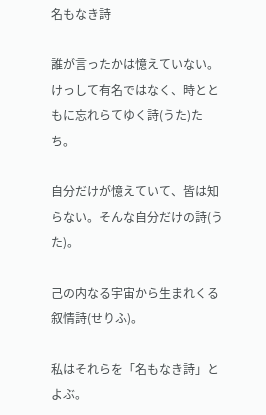名もなき詩

誰が言ったかは憶えていない。けっして有名ではなく、時とともに忘れらてゆく詩(うた)たち。

自分だけが憶えていて、皆は知らない。そんな自分だけの詩(うた)。

己の内なる宇宙から生まれくる叙情詩(せりふ)。

私はそれらを「名もなき詩」とよぶ。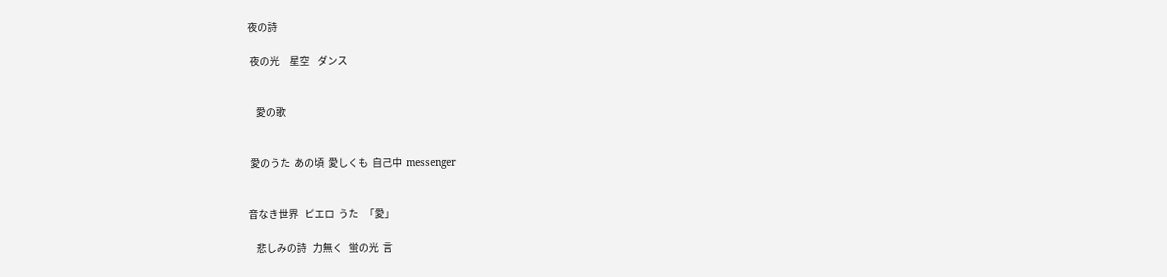夜の詩

 夜の光     星空    ダンス


    愛の歌


 愛のうた  あの頃  愛しくも  自己中  messenger


音なき世界   ピエロ  うた   「愛」

    悲しみの詩   力無く   蛍の光  言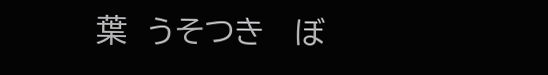葉  うそつき   ぼ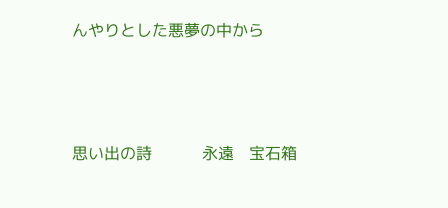んやりとした悪夢の中から



思い出の詩          永遠   宝石箱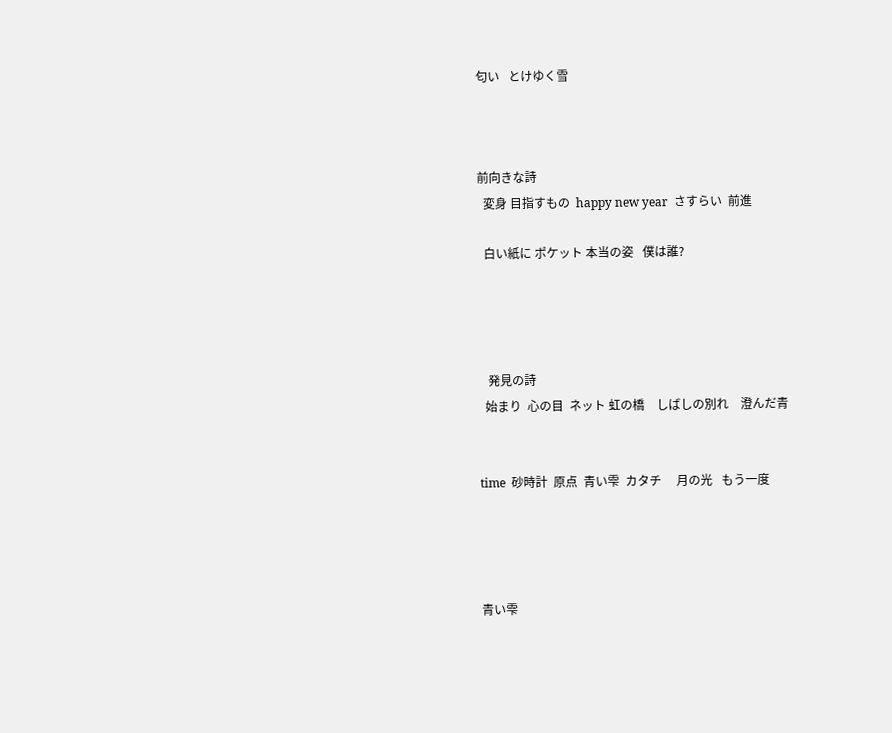匂い   とけゆく雪



前向きな詩
  変身 目指すもの  happy new year  さすらい  前進

  白い紙に ポケット 本当の姿   僕は誰?




   発見の詩
  始まり  心の目  ネット 虹の橋    しばしの別れ    澄んだ青


time  砂時計  原点  青い雫  カタチ     月の光   もう一度




青い雫